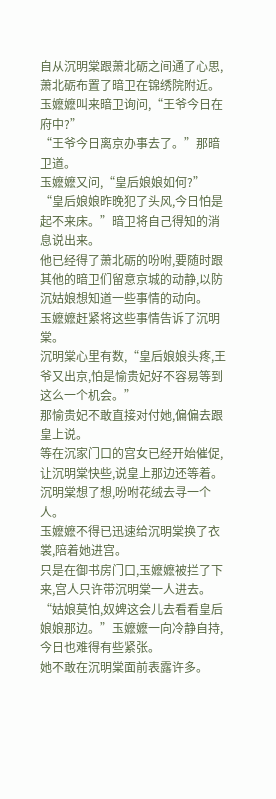自从沉明棠跟萧北砺之间通了心思,萧北砺布置了暗卫在锦绣院附近。
玉嬷嬷叫来暗卫询问,“王爷今日在府中?”
“王爷今日离京办事去了。”那暗卫道。
玉嬷嬷又问,“皇后娘娘如何?”
“皇后娘娘昨晚犯了头风,今日怕是起不来床。”暗卫将自己得知的消息说出来。
他已经得了萧北砺的吩咐,要随时跟其他的暗卫们留意京城的动静,以防沉姑娘想知道一些事情的动向。
玉嬷嬷赶紧将这些事情告诉了沉明棠。
沉明棠心里有数,“皇后娘娘头疼,王爷又出京,怕是愉贵妃好不容易等到这么一个机会。”
那愉贵妃不敢直接对付她,偏偏去跟皇上说。
等在沉家门口的宫女已经开始催促,让沉明棠快些,说皇上那边还等着。
沉明棠想了想,吩咐花绒去寻一个人。
玉嬷嬷不得已迅速给沉明棠换了衣裳,陪着她进宫。
只是在御书房门口,玉嬷嬷被拦了下来,宫人只许带沉明棠一人进去。
“姑娘莫怕,奴婢这会儿去看看皇后娘娘那边。”玉嬷嬷一向冷静自持,今日也难得有些紧张。
她不敢在沉明棠面前表露许多。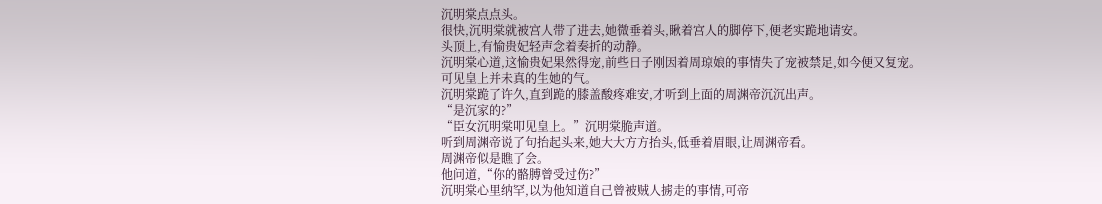沉明棠点点头。
很快,沉明棠就被宫人带了进去,她微垂着头,瞅着宫人的脚停下,便老实跪地请安。
头顶上,有愉贵妃轻声念着奏折的动静。
沉明棠心道,这愉贵妃果然得宠,前些日子刚因着周琼娘的事情失了宠被禁足,如今便又复宠。
可见皇上并未真的生她的气。
沉明棠跪了许久,直到跪的膝盖酸疼难安,才听到上面的周渊帝沉沉出声。
“是沉家的?”
“臣女沉明棠叩见皇上。”沉明棠脆声道。
听到周渊帝说了句抬起头来,她大大方方抬头,低垂着眉眼,让周渊帝看。
周渊帝似是瞧了会。
他问道,“你的骼膊曾受过伤?”
沉明棠心里纳罕,以为他知道自己曾被贼人掳走的事情,可帝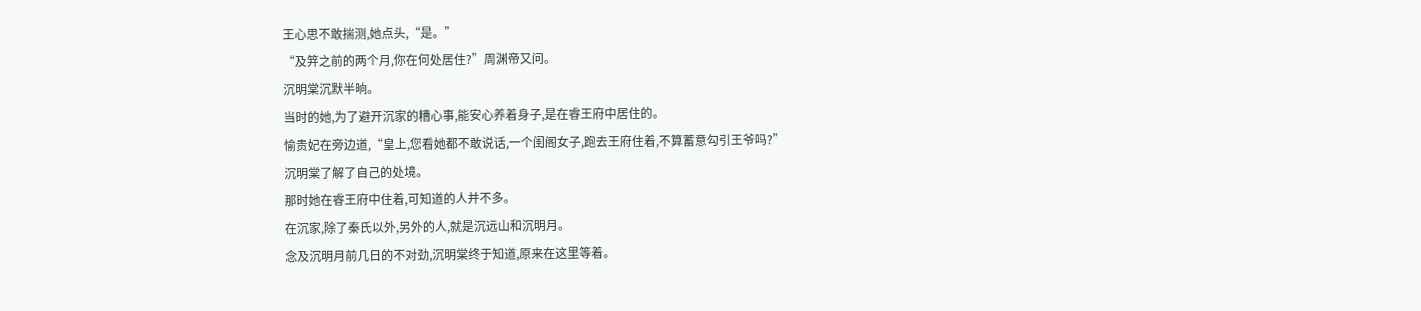王心思不敢揣测,她点头,“是。”
“及笄之前的两个月,你在何处居住?”周渊帝又问。
沉明棠沉默半晌。
当时的她,为了避开沉家的糟心事,能安心养着身子,是在睿王府中居住的。
愉贵妃在旁边道,“皇上,您看她都不敢说话,一个闺阁女子,跑去王府住着,不算蓄意勾引王爷吗?”
沉明棠了解了自己的处境。
那时她在睿王府中住着,可知道的人并不多。
在沉家,除了秦氏以外,另外的人,就是沉远山和沉明月。
念及沉明月前几日的不对劲,沉明棠终于知道,原来在这里等着。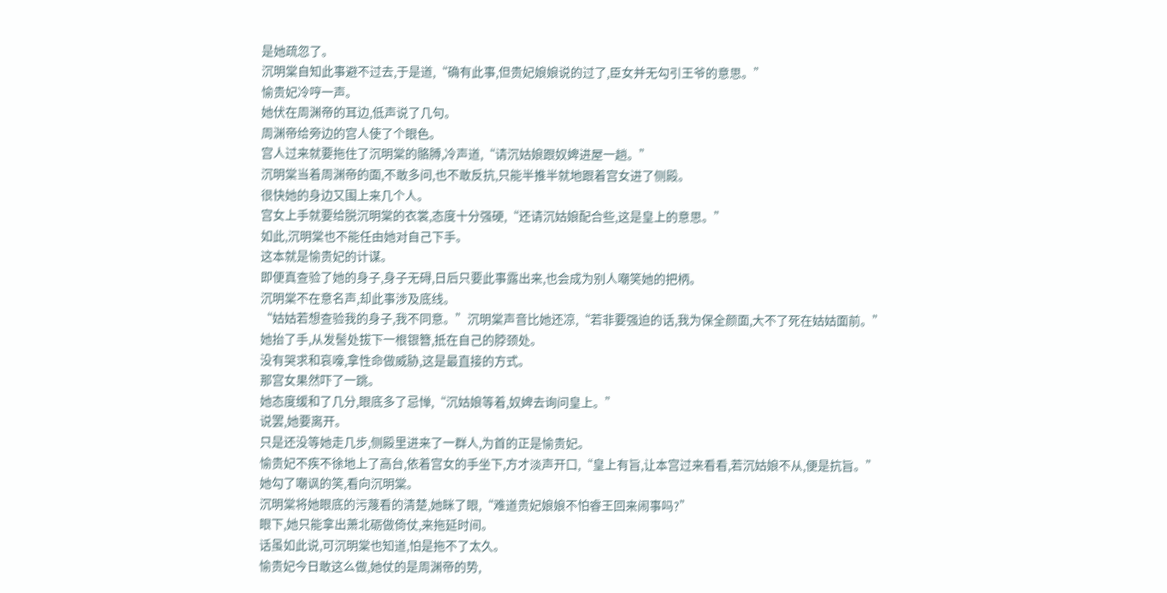是她疏忽了。
沉明棠自知此事避不过去,于是道,“确有此事,但贵妃娘娘说的过了,臣女并无勾引王爷的意思。”
愉贵妃冷哼一声。
她伏在周渊帝的耳边,低声说了几句。
周渊帝给旁边的宫人使了个眼色。
宫人过来就要拖住了沉明棠的骼膊,冷声道,“请沉姑娘跟奴婢进屋一趟。”
沉明棠当着周渊帝的面,不敢多问,也不敢反抗,只能半推半就地跟着宫女进了侧殿。
很快她的身边又围上来几个人。
宫女上手就要给脱沉明棠的衣裳,态度十分强硬,“还请沉姑娘配合些,这是皇上的意思。”
如此,沉明棠也不能任由她对自己下手。
这本就是愉贵妃的计谋。
即便真查验了她的身子,身子无碍,日后只要此事露出来,也会成为别人嘲笑她的把柄。
沉明棠不在意名声,却此事涉及底线。
“姑姑若想查验我的身子,我不同意。”沉明棠声音比她还凉,“若非要强迫的话,我为保全颜面,大不了死在姑姑面前。”
她抬了手,从发髻处拔下一根银簪,抵在自己的脖颈处。
没有哭求和哀嚎,拿性命做威胁,这是最直接的方式。
那宫女果然吓了一跳。
她态度缓和了几分,眼底多了忌惮,“沉姑娘等着,奴婢去询问皇上。”
说罢,她要离开。
只是还没等她走几步,侧殿里进来了一群人,为首的正是愉贵妃。
愉贵妃不疾不徐地上了高台,依着宫女的手坐下,方才淡声开口,“皇上有旨,让本宫过来看看,若沉姑娘不从,便是抗旨。”
她勾了嘲讽的笑,看向沉明棠。
沉明棠将她眼底的污蔑看的清楚,她眯了眼,“难道贵妃娘娘不怕睿王回来闹事吗?”
眼下,她只能拿出萧北砺做倚仗,来拖延时间。
话虽如此说,可沉明棠也知道,怕是拖不了太久。
愉贵妃今日敢这么做,她仗的是周渊帝的势,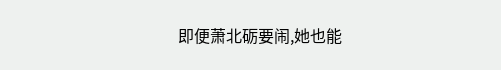即便萧北砺要闹,她也能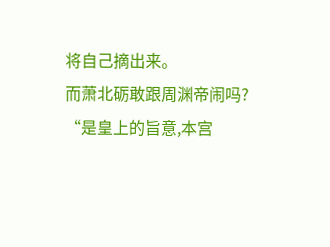将自己摘出来。
而萧北砺敢跟周渊帝闹吗?
“是皇上的旨意,本宫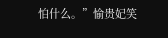怕什么。”愉贵妃笑